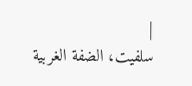|
سلفيت، الضفة الغربية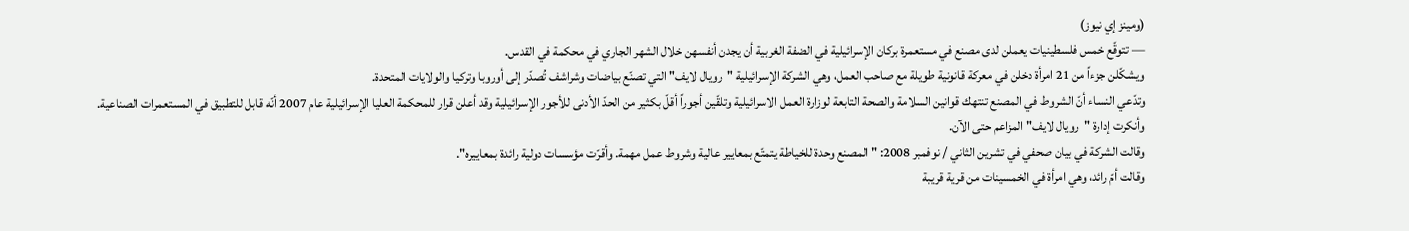(ومينز إي نيوز)
— تتوقّع خمس فلسطينيات يعملن لدى مصنع في مستعمرة بركان الإسرائيلية في الضفة الغربية أن يجدن أنفسهن خلال الشهر الجاري في محكمة في القدس.
ويشكّلن جزءاً من 21 امرأة دخلن في معركة قانونية طويلة مع صاحب العمل، وهي الشركة الإسرائيلية "رويال لايف" التي تصنّع بياضات وشراشف تُصدّر إلى أوروبا وتركيا والولايات المتحدة.
وتدّعي النساء أنّ الشروط في المصنع تنتهك قوانين السلامة والصحة التابعة لوزارة العمل الاسرائيلية وتلقّين أجوراً أقلّ بكثير من الحدّ الأدنى للأجور الإسرائيلية وقد أعلن قرار للمحكمة العليا الإسرائيلية عام 2007 أنّه قابل للتطبيق في المستعمرات الصناعية.
وأنكرت إدارة "رويال لايف" المزاعم حتى الآن.
وقالت الشركة في بيان صحفي في تشرين الثاني / نوفمبر 2008: " المصنع وحدة للخياطة يتمتّع بمعايير عالية وشروط عمل مهمة. وأقرّت مؤسسات دولية رائدة بمعاييره".
وقالت أمّ رائد، وهي امرأة في الخمسينات من قرية قريبة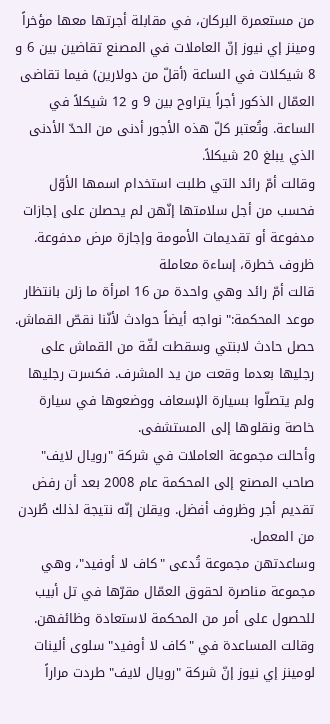من مستعمرة البركان، في مقابلة أجرتها معها مؤخراً ومينز إي نيوز إنّ العاملات في المصنع تقاضين بين 6 و 8 شيكلات في الساعة (أقلّ من دولارين) فيما تقاضى العمّال الذكور أجراً يتراوح بين 9 و 12 شيكلاً في الساعة. وتُعتبر كلّ هذه الأجور أدنى من الحدّ الأدنى الذي يبلغ 20 شيكلاً.
وقالت أمّ رائد التي طلبت استخدام اسمها الأوّل فحسب من أجل سلامتها إنّهن لم يحصلن على إجازات مدفوعة أو تقديمات الأمومة وإجازة مرض مدفوعة.
ظروف خطرة، إساءة معاملة
قالت أمّ رائد وهي واحدة من 16 امرأة ما زلن بانتظار موعد المحكمة:" نواجه أيضاً حوادث لأنّنا نقصّ القماش. حصل حادث لابنتي وسقطت لفّة من القماش على رجليها بعدما وقعت من يد المشرف. فكسرت رجليها ولم يتصلّوا بسيارة الإسعاف ووضعوها في سيارة خاصة ونقلوها إلى المستشفى.
وأحالت مجموعة العاملات في شركة "رويال لايف" صاحب المصنع إلى المحكمة عام 2008 بعد أن رفض تقديم أجر وظروف أفضل. ويقلن إنّه نتيجة لذلك طُردن من المعمل.
وساعدتهن مجموعة تُدعى "كاف لا أوفيد"، وهي مجموعة مناصرة لحقوق العمّال مقرّها في تل أبيب للحصول على أمر من المحكمة لاستعادة وظائفهن.
وقالت المساعدة في "كاف لا أوفيد" سلوى ألينات لومينز إي نيوز إنّ شركة "رويال لايف" طردت مراراً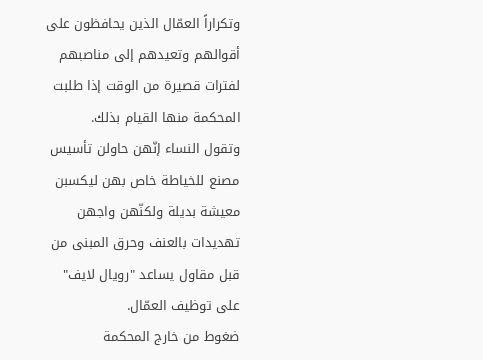وتكراراً العمّال الذين يحافظون على أقوالهم وتعيدهم إلى مناصبهم لفترات قصيرة من الوقت إذا طلبت المحكمة منها القيام بذلك.
وتقول النساء إنّهن حاولن تأسيس مصنع للخياطة خاص بهن ليكسبن معيشة بديلة ولكنّهن واجهن تهديدات بالعنف وحرق المبنى من قبل مقاول يساعد "رويال لايف" على توظيف العمّال.
ضغوط من خارج المحكمة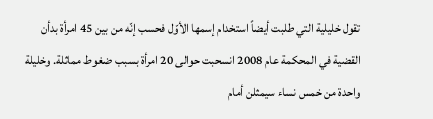تقول خليلية التي طلبت أيضاً استخدام إسمها الأوّل فحسب إنّه من بين 45 امرأة بدأن القضية في المحكمة عام 2008 انسحبت حوالى 20 امرأة بسبب ضغوط مماثلة. وخليلة واحدة من خمس نساء سيمثلن أمام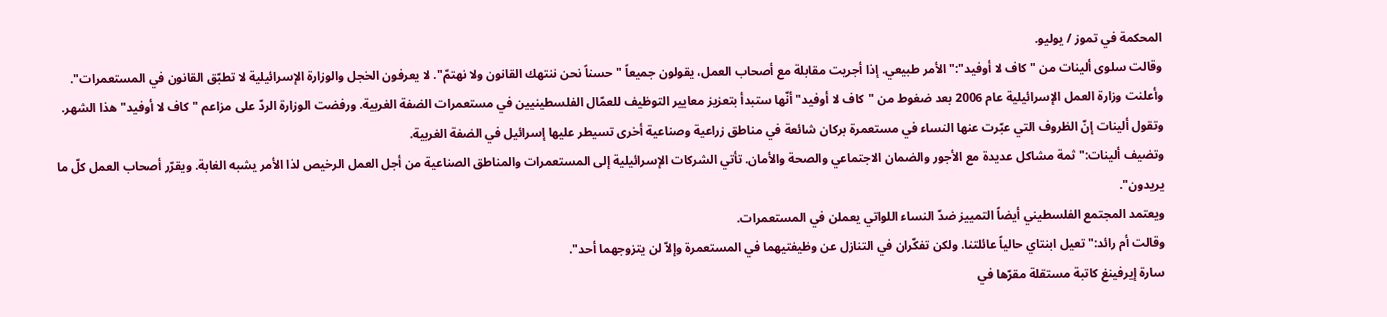المحكمة في تموز / يوليو.
وقالت سلوى ألينات من " كاف لا أوفيد":" الأمر طبيعي. إذا أجريت مقابلة مع أصحاب العمل، يقولون جميعاً " حسناً نحن ننتهك القانون ولا نهتمّ". لا يعرفون الخجل والوزارة الإسرائيلية لا تطبّق القانون في المستعمرات".
وأعلنت وزارة العمل الإسرائيلية عام 2006 بعد ضغوط من "كاف لا أوفيد" أنّها ستبدأ بتعزيز معايير التوظيف للعمّال الفلسطينيين في مستعمرات الضفة الغربية. ورفضت الوزارة الردّ على مزاعم "كاف لا أوفيد" هذا الشهر.
وتقول ألينات إنّ الظروف التي عبّرت عنها النساء في مستعمرة بركان شائعة في مناطق زراعية وصناعية أخرى تسيطر عليها إسرائيل في الضفة الغربية.
وتضيف ألينات:" ثمة مشاكل عديدة مع الأجور والضمان الاجتماعي والصحة والأمان. تأتي الشركات الإسرائيلية إلى المستعمرات والمناطق الصناعية من أجل العمل الرخيص لذا الأمر يشبه الغابة. ويقرّر أصحاب العمل كلّ ما يريدون".
ويعتمد المجتمع الفلسطيني أيضاً التمييز ضدّ النساء اللواتي يعملن في المستعمرات.
وقالت أم رائد:" تعيل ابنتاي حالياً عائلتنا. ولكن تفكّران في التنازل عن وظيفتيهما في المستعمرة وإلاّ لن يتزوجهما أحد".
سارة إيرفينغ كاتبة مستقلة مقرّها في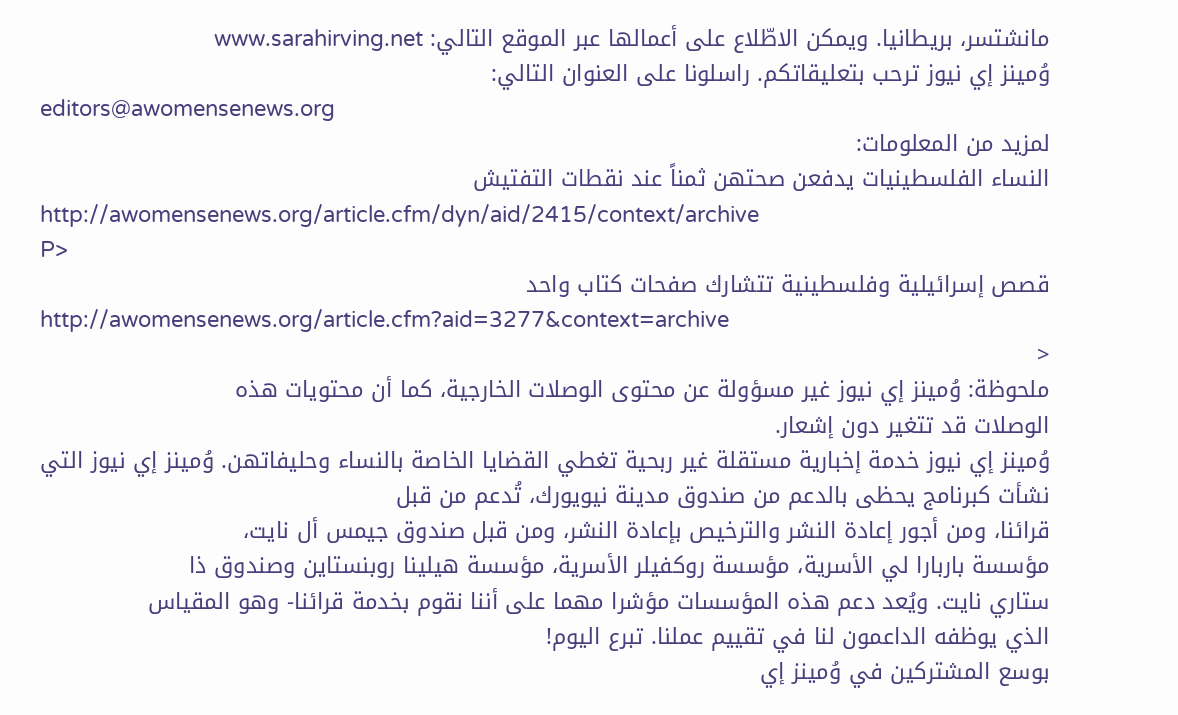مانشتسر، بريطانيا. ويمكن الاطّلاع على أعمالها عبر الموقع التالي: www.sarahirving.net
وُمينز إي نيوز ترحب بتعليقاتكم. راسلونا على العنوان التالي:
editors@awomensenews.org
لمزيد من المعلومات:
النساء الفلسطينيات يدفعن صحتهن ثمناً عند نقطات التفتيش
http://awomensenews.org/article.cfm/dyn/aid/2415/context/archive
P>
قصص إسرائيلية وفلسطينية تتشارك صفحات كتاب واحد
http://awomensenews.org/article.cfm?aid=3277&context=archive
<
ملحوظة: وُمينز إي نيوز غير مسؤولة عن محتوى الوصلات الخارجية، كما أن محتويات هذه
الوصلات قد تتغير دون إشعار.
وُمينز إي نيوز خدمة إخبارية مستقلة غير ربحية تغطي القضايا الخاصة بالنساء وحليفاتهن. وُمينز إي نيوز التي نشأت كبرنامج يحظى بالدعم من صندوق مدينة نيويورك، تُدعم من قبل
قرائنا، ومن أجور إعادة النشر والترخيص بإعادة النشر، ومن قبل صندوق جيمس أل نايت،
مؤسسة باربارا لي الأسرية، مؤسسة روكفيلر الأسرية، مؤسسة هيلينا روبنستاين وصندوق ذا
ستاري نايت. ويُعد دعم هذه المؤسسات مؤشرا مهما على أننا نقوم بخدمة قرائنا- وهو المقياس
الذي يوظفه الداعمون لنا في تقييم عملنا. تبرع اليوم!
بوسع المشتركين في وُمينز إي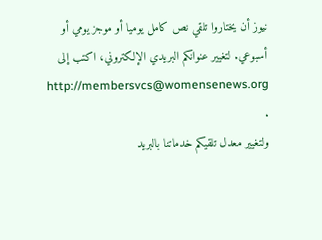نيوز أن يختاروا تلقي نص كامل يوميا أو موجز يومي أو
أسبوعي. لتغيير عنوانكم البريدي الإلكتروني، اكتب إلى http://membersvcs@womensenews.org .
ولتغيير معدل تلقيكم خدماتنا بالبريد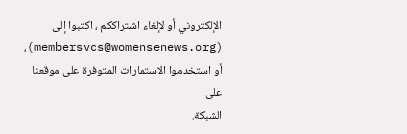الإلكتروني أو لإلغاء اشتراككم ، اكتبوا إلى
(membersvcs@womensenews.org)، أو استخدموا الاستمارات المتوفرة على موقعنا على
الشبكة.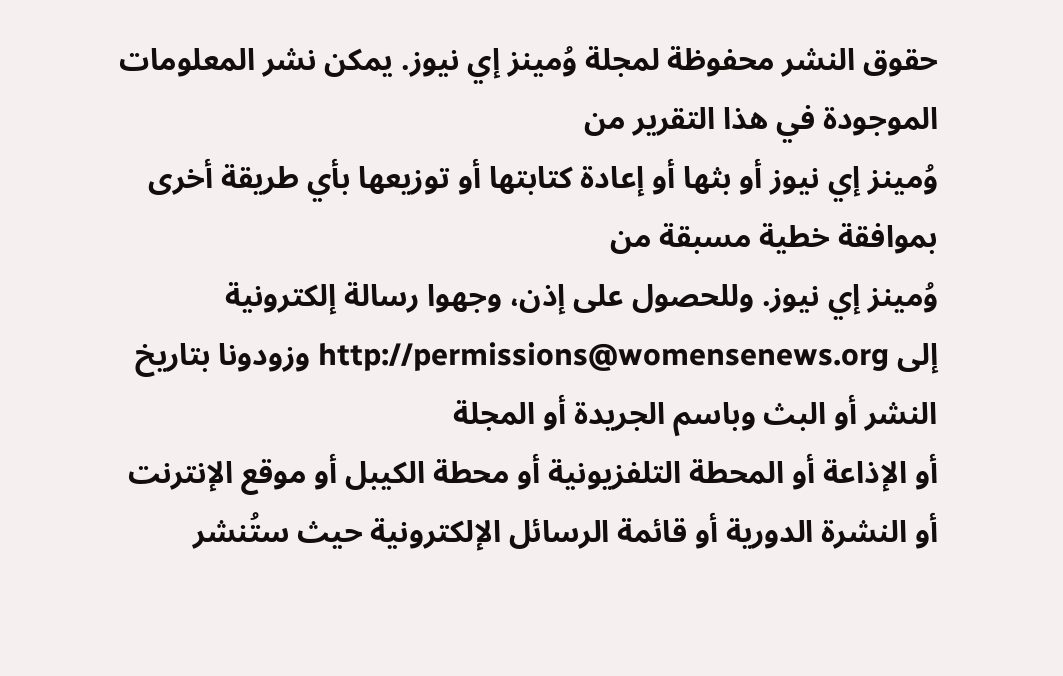حقوق النشر محفوظة لمجلة وُمينز إي نيوز. يمكن نشر المعلومات الموجودة في هذا التقرير من
وُمينز إي نيوز أو بثها أو إعادة كتابتها أو توزيعها بأي طريقة أخرى بموافقة خطية مسبقة من
وُمينز إي نيوز. وللحصول على إذن، وجهوا رسالة إلكترونية
إلى http://permissions@womensenews.org وزودونا بتاريخ النشر أو البث وباسم الجريدة أو المجلة
أو الإذاعة أو المحطة التلفزيونية أو محطة الكيبل أو موقع الإنترنت أو النشرة الدورية أو قائمة الرسائل الإلكترونية حيث ستُنشر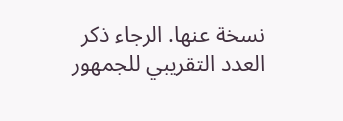نسخة عنها. الرجاء ذكر العدد التقريبي للجمهور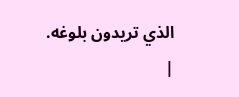الذي تريدون بلوغه.
|